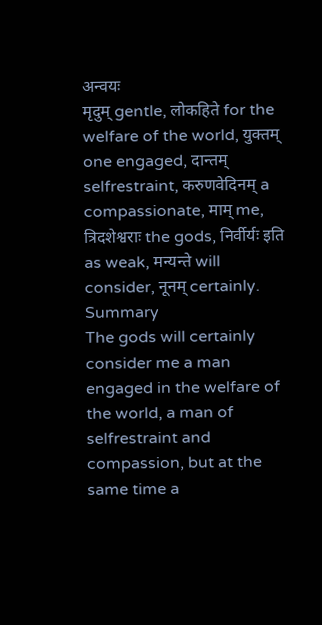अन्वयः
मृदुम् gentle, लोकहिते for the welfare of the world, युक्तम् one engaged, दान्तम् selfrestraint, करुणवेदिनम् a compassionate, माम् me, त्रिदशेश्वराः the gods, निर्वीर्यः इति as weak, मन्यन्ते will consider, नूनम् certainly.
Summary
The gods will certainly consider me a man engaged in the welfare of the world, a man of selfrestraint and compassion, but at the same time a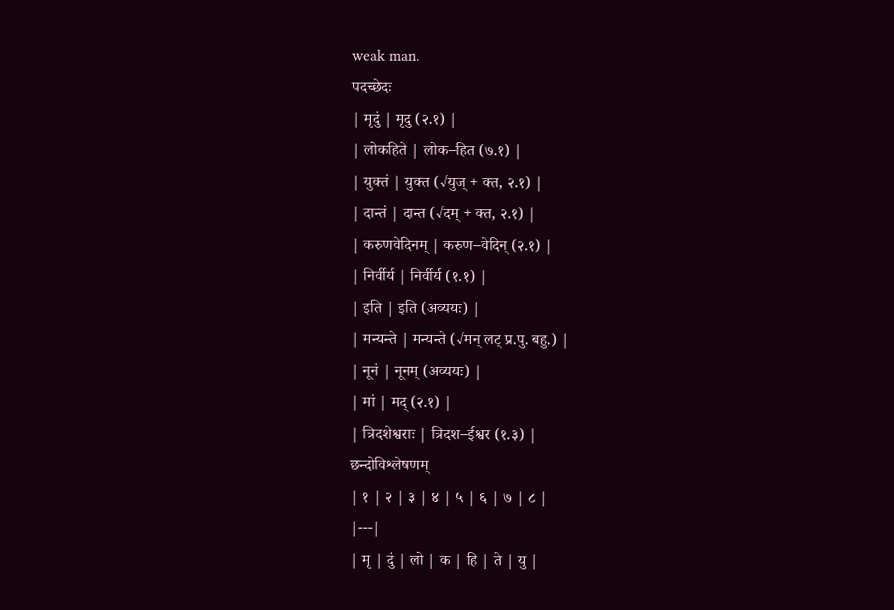weak man.
पदच्छेदः
| मृदुं | मृदु (२.१) |
| लोकहिते | लोक–हित (७.१) |
| युक्तं | युक्त (√युज् + क्त, २.१) |
| दान्तं | दान्त (√दम् + क्त, २.१) |
| करुणवेदिनम् | करुण–वेदिन् (२.१) |
| निर्वीर्य | निर्वीर्य (१.१) |
| इति | इति (अव्ययः) |
| मन्यन्ते | मन्यन्ते (√मन् लट् प्र.पु. बहु.) |
| नूनं | नूनम् (अव्ययः) |
| मां | मद् (२.१) |
| त्रिदशेश्वराः | त्रिदश–ईश्वर (१.३) |
छन्दोविश्लेषणम्
| १ | २ | ३ | ४ | ५ | ६ | ७ | ८ |
|---|
| मृ | दुं | लो | क | हि | ते | यु |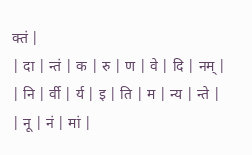क्तं |
| दा | न्तं | क | रु | ण | वे | दि | नम् |
| नि | र्वी | र्य | इ | ति | म | न्य | न्ते |
| नू | नं | मां |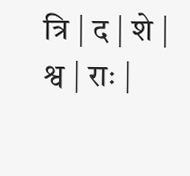त्रि | द | शे | श्व | राः |